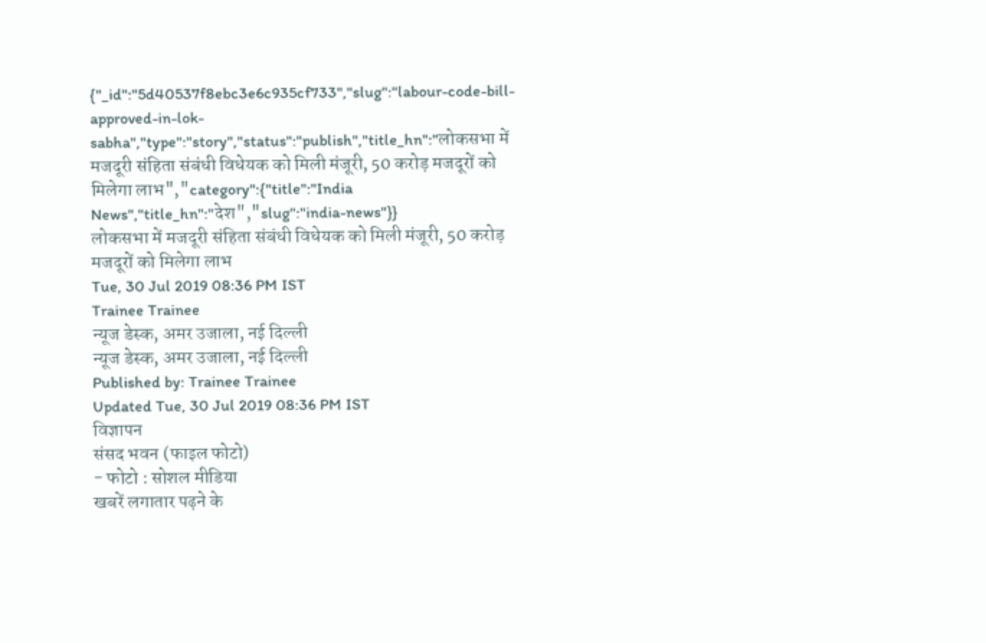{"_id":"5d40537f8ebc3e6c935cf733","slug":"labour-code-bill-approved-in-lok-sabha","type":"story","status":"publish","title_hn":"लोकसभा में मजदूरी संहिता संबंधी विधेयक को मिली मंजूरी, 50 करोड़ मजदूरों को मिलेगा लाभ","category":{"title":"India News","title_hn":"देश","slug":"india-news"}}
लोकसभा में मजदूरी संहिता संबंधी विधेयक को मिली मंजूरी, 50 करोड़ मजदूरों को मिलेगा लाभ
Tue, 30 Jul 2019 08:36 PM IST
Trainee Trainee
न्यूज डेस्क, अमर उजाला, नई दिल्ली
न्यूज डेस्क, अमर उजाला, नई दिल्ली
Published by: Trainee Trainee
Updated Tue, 30 Jul 2019 08:36 PM IST
विज्ञापन
संसद भवन (फाइल फोटो)
- फोटो : सोशल मीडिया
खबरें लगातार पढ़ने के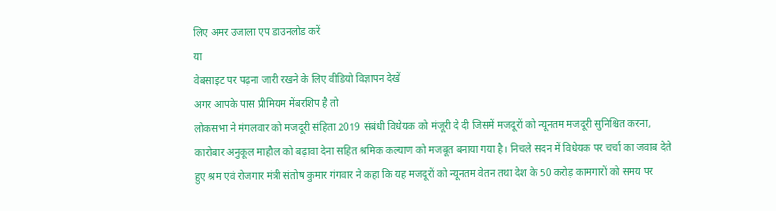लिए अमर उजाला एप डाउनलोड करें
या
वेबसाइट पर पढ़ना जारी रखने के लिए वीडियो विज्ञापन देखें
अगर आपके पास प्रीमियम मेंबरशिप है तो
लोकसभा ने मंगलवार को मजदूरी संहिता 2019 संबंधी विधेयक को मंजूरी दे दी जिसमें मजदूरों को न्यूनतम मजदूरी सुनिश्चित करना, कारोबार अनुकूल माहौल को बढ़ावा देना सहित श्रमिक कल्याण को मजबूत बनाया गया है। निचले सदन में विधेयक पर चर्चा का जवाब देते हुए श्रम एवं रोजगार मंत्री संतोष कुमार गंगवार ने कहा कि यह मजदूरों को न्यूनतम वेतन तथा देश के 50 करोड़ कामगारों को समय पर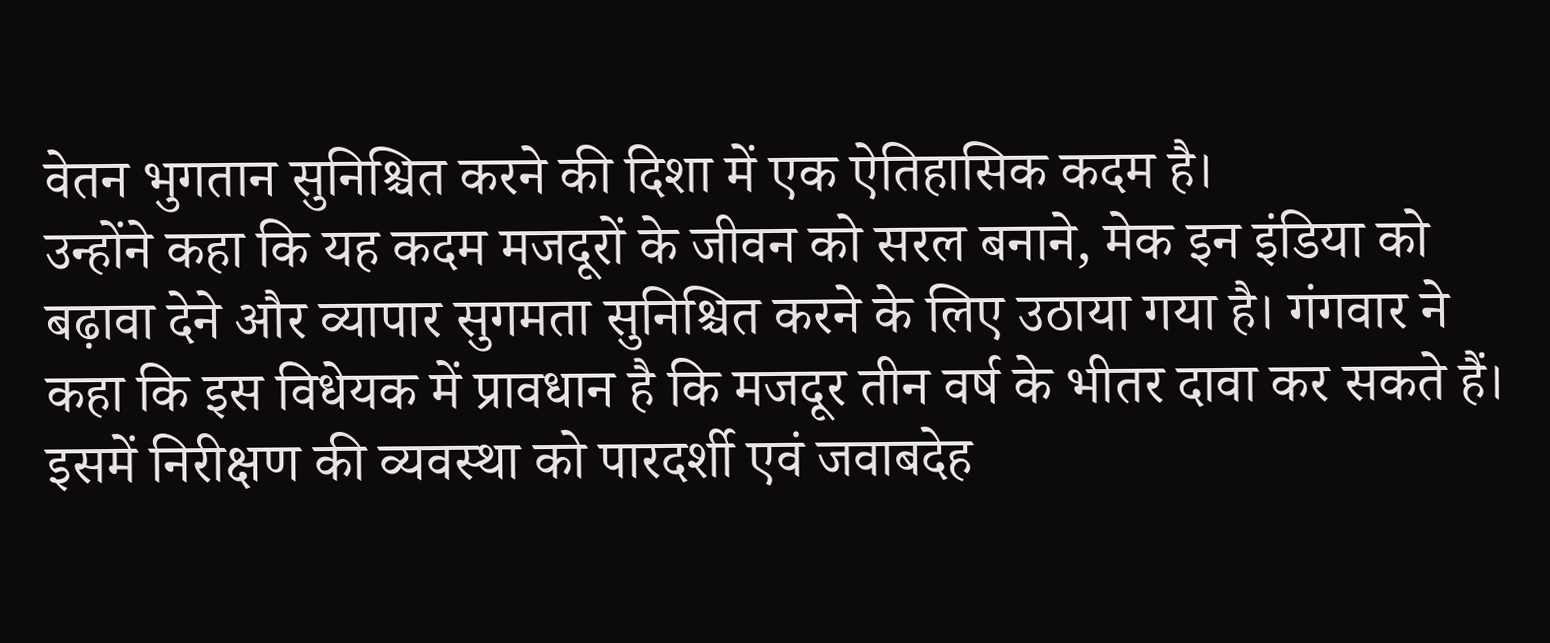वेतन भुगतान सुनिश्चित करने की दिशा में एक ऐतिहासिक कदम है।
उन्होंने कहा कि यह कदम मजदूरों के जीवन को सरल बनाने, मेक इन इंडिया को बढ़ावा देने और व्यापार सुगमता सुनिश्चित करने के लिए उठाया गया है। गंगवार ने कहा कि इस विधेयक में प्रावधान है कि मजदूर तीन वर्ष के भीतर दावा कर सकते हैं। इसमें निरीक्षण की व्यवस्था को पारदर्शी एवं जवाबदेह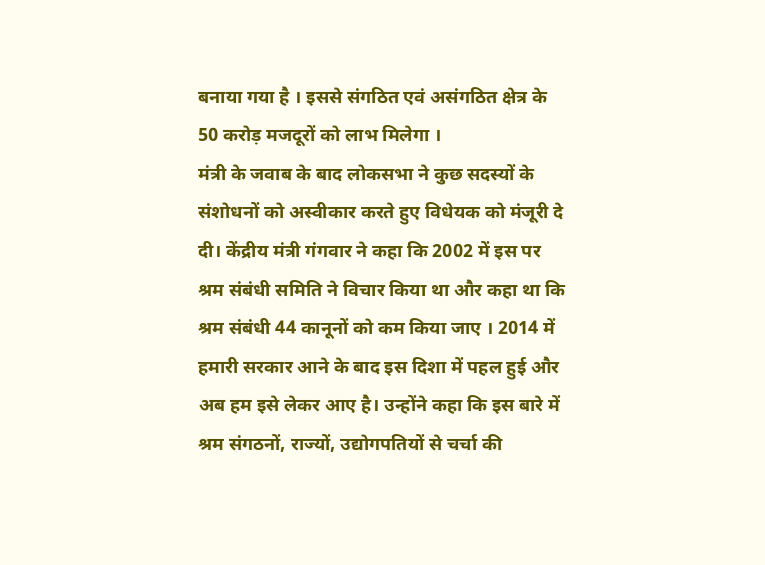बनाया गया है । इससे संगठित एवं असंगठित क्षेत्र के 50 करोड़ मजदूरों को लाभ मिलेगा ।
मंत्री के जवाब के बाद लोकसभा ने कुछ सदस्यों के संशोधनों को अस्वीकार करते हुए विधेयक को मंजूरी दे दी। केंद्रीय मंत्री गंगवार ने कहा कि 2002 में इस पर श्रम संबंधी समिति ने विचार किया था और कहा था कि श्रम संबंधी 44 कानूनों को कम किया जाए । 2014 में हमारी सरकार आने के बाद इस दिशा में पहल हुई और अब हम इसे लेकर आए है। उन्होंने कहा कि इस बारे में श्रम संगठनों, राज्यों, उद्योगपतियों से चर्चा की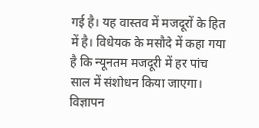गई है। यह वास्तव में मजदूरों के हित में है। विधेयक के मसौदे में कहा गया है कि न्यूनतम मजदूरी में हर पांच साल में संशोधन किया जाएगा।
विज्ञापन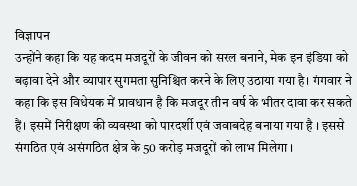विज्ञापन
उन्होंने कहा कि यह कदम मजदूरों के जीवन को सरल बनाने, मेक इन इंडिया को बढ़ावा देने और व्यापार सुगमता सुनिश्चित करने के लिए उठाया गया है। गंगवार ने कहा कि इस विधेयक में प्रावधान है कि मजदूर तीन वर्ष के भीतर दावा कर सकते हैं। इसमें निरीक्षण की व्यवस्था को पारदर्शी एवं जवाबदेह बनाया गया है । इससे संगठित एवं असंगठित क्षेत्र के 50 करोड़ मजदूरों को लाभ मिलेगा ।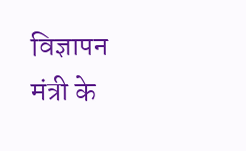विज्ञापन
मंत्री के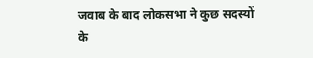जवाब के बाद लोकसभा ने कुछ सदस्यों के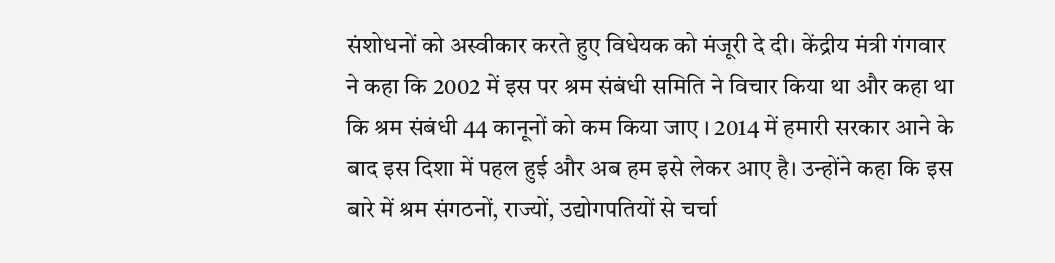संशोधनों को अस्वीकार करते हुए विधेयक को मंजूरी दे दी। केंद्रीय मंत्री गंगवार ने कहा कि 2002 में इस पर श्रम संबंधी समिति ने विचार किया था और कहा था कि श्रम संबंधी 44 कानूनों को कम किया जाए । 2014 में हमारी सरकार आने के बाद इस दिशा में पहल हुई और अब हम इसे लेकर आए है। उन्होंने कहा कि इस बारे में श्रम संगठनों, राज्यों, उद्योगपतियों से चर्चा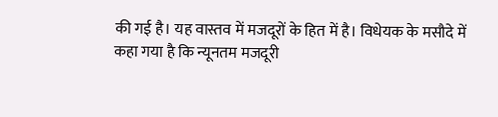की गई है। यह वास्तव में मजदूरों के हित में है। विधेयक के मसौदे में कहा गया है कि न्यूनतम मजदूरी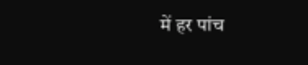में हर पांच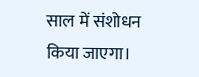साल में संशोधन किया जाएगा।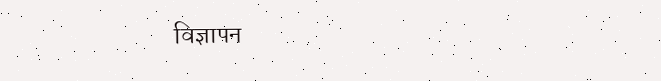विज्ञापन